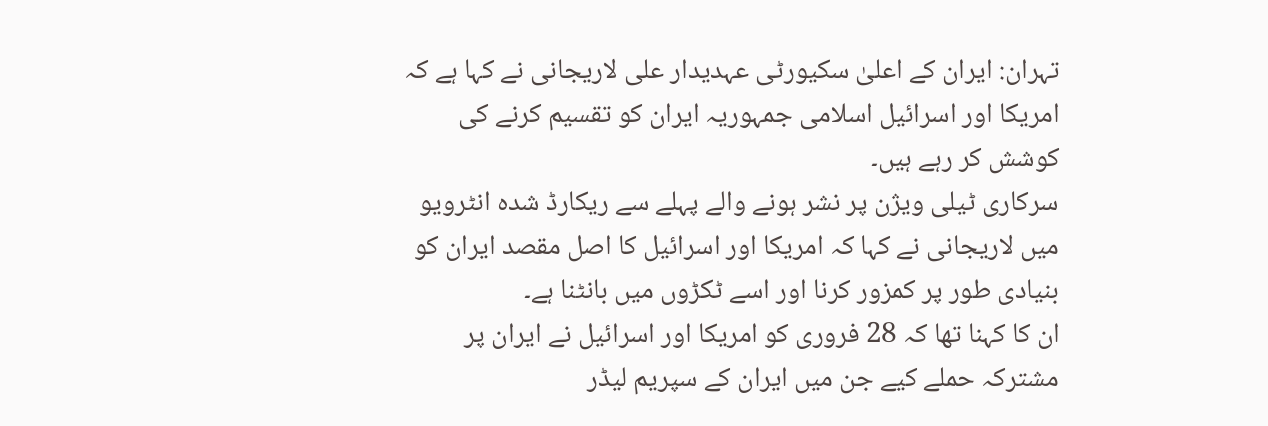تہران: ایران کے اعلیٰ سکیورٹی عہدیدار علی لاریجانی نے کہا ہے کہ امریکا اور اسرائیل اسلامی جمہوریہ ایران کو تقسیم کرنے کی کوشش کر رہے ہیں۔
سرکاری ٹیلی ویژن پر نشر ہونے والے پہلے سے ریکارڈ شدہ انٹرویو میں لاریجانی نے کہا کہ امریکا اور اسرائیل کا اصل مقصد ایران کو بنیادی طور پر کمزور کرنا اور اسے ٹکڑوں میں بانٹنا ہے۔
ان کا کہنا تھا کہ 28 فروری کو امریکا اور اسرائیل نے ایران پر مشترکہ حملے کیے جن میں ایران کے سپریم لیڈر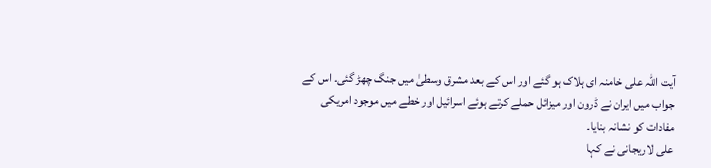آیت اللہ علی خامنہ ای ہلاک ہو گئے اور اس کے بعد مشرق وسطیٰ میں جنگ چھڑ گئی۔ اس کے جواب میں ایران نے ڈرون اور میزائل حملے کرتے ہوئے اسرائیل اور خطے میں موجود امریکی مفادات کو نشانہ بنایا۔
علی لاریجانی نے کہا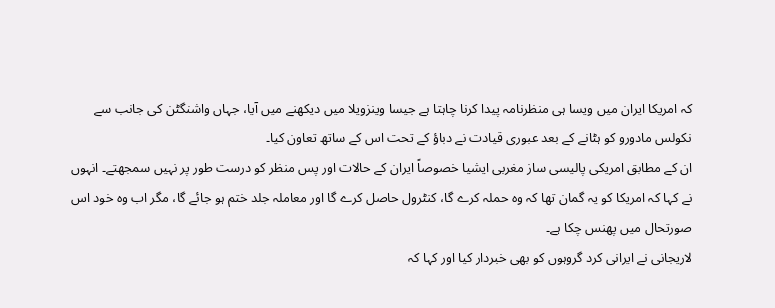کہ امریکا ایران میں ویسا ہی منظرنامہ پیدا کرنا چاہتا ہے جیسا وینزویلا میں دیکھنے میں آیا، جہاں واشنگٹن کی جانب سے نکولس مادورو کو ہٹانے کے بعد عبوری قیادت نے دباؤ کے تحت اس کے ساتھ تعاون کیا۔
ان کے مطابق امریکی پالیسی ساز مغربی ایشیا خصوصاً ایران کے حالات اور پس منظر کو درست طور پر نہیں سمجھتے۔ انہوں نے کہا کہ امریکا کو یہ گمان تھا کہ وہ حملہ کرے گا، کنٹرول حاصل کرے گا اور معاملہ جلد ختم ہو جائے گا، مگر اب وہ خود اس صورتحال میں پھنس چکا ہے۔
لاریجانی نے ایرانی کرد گروہوں کو بھی خبردار کیا اور کہا کہ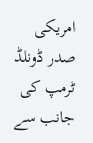امریکی صدر ڈونلڈ ٹرمپ کی جانب سے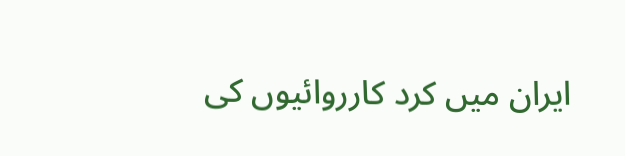ایران میں کرد کارروائیوں کی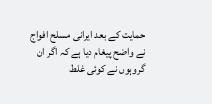حمایت کے بعد ایرانی مسلح افواج نے واضح پیغام دیا ہے کہ اگر ان گروہوں نے کوئی غلط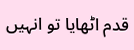قدم اٹھایا تو انہیں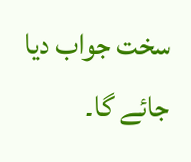سخت جواب دیا جائے گا۔